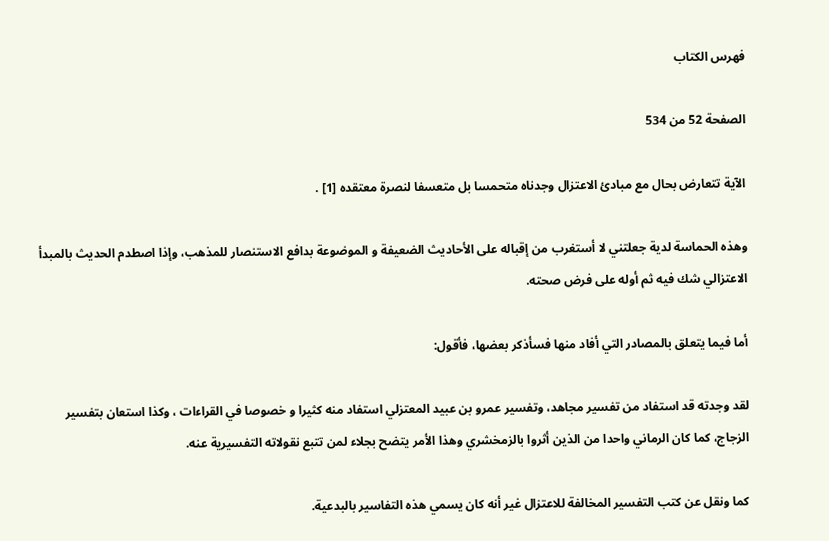فهرس الكتاب

الصفحة 52 من 534

الآية تتعارض بحال مع مبادئ الاعتزال وجدناه متحمسا بل متعسفا لنصرة معتقده [1] .

وهذه الحماسة لدية جعلتني لا أستغرب من إقباله على الأحاديث الضعيفة و الموضوعة بدافع الاستنصار للمذهب، وإذا اصطدم الحديث بالمبدأ الاعتزالي شك فيه ثم أوله على فرض صحته.

أما فيما يتعلق بالمصادر التي أفاد منها فسأذكر بعضها، فأقول:

لقد وجدته قد استفاد من تفسير مجاهد، وتفسير عمرو بن عبيد المعتزلي استفاد منه كثيرا و خصوصا في القراءات ، وكذا استعان بتفسير الزجاج، كما كان الرماني واحدا من الذين أثروا بالزمخشري وهذا الأمر يتضح بجلاء لمن تتبع نقولاته التفسيرية عنه.

كما ونقل عن كتب التفسير المخالفة للاعتزال غير أنه كان يسمي هذه التفاسير بالبدعية.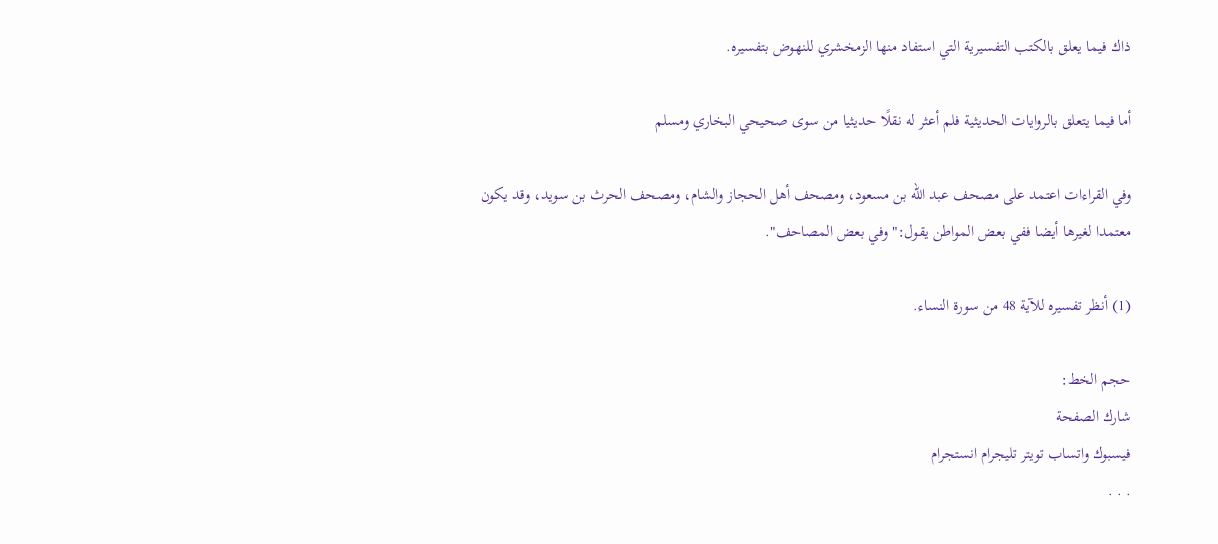ذاك فيما يعلق بالكتب التفسيرية التي استفاد منها الزمخشري للنهوض بتفسيره.

أما فيما يتعلق بالروايات الحديثية فلم أعثر له نقلًا حديثيا من سوى صحيحي البخاري ومسلم

وفي القراءات اعتمد على مصحف عبد الله بن مسعود، ومصحف أهل الحجاز والشام، ومصحف الحرث بن سويد، وقد يكون معتمدا لغيرها أيضا ففي بعض المواطن يقول:"وفي بعض المصاحف".

(1) أنظر تفسيره للآية 48 من سورة النساء.

حجم الخط:
شارك الصفحة
فيسبوك واتساب تويتر تليجرام انستجرام
. . .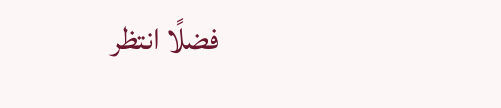فضلًا انتظر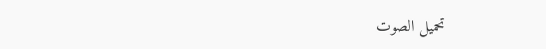تحميل الصوت